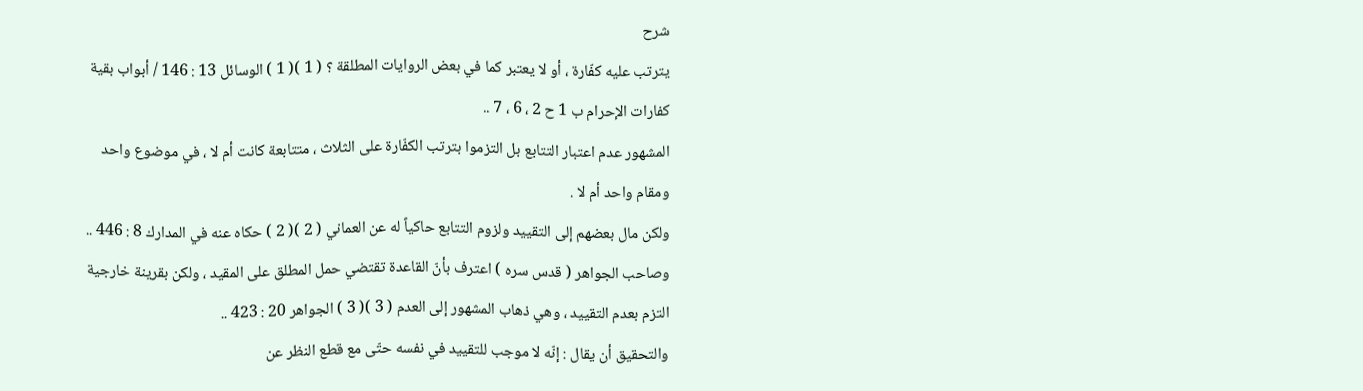شرح
يترتب عليه كفّارة ، أو لا يعتبر كما في بعض الروايات المطلقة ؟ ( 1 )( 1 ) الوسائل 13 : 146 / أبواب بقية كفارات الإحرام ب 1 ح 2 ، 6 ، 7 ..
المشهور عدم اعتبار التتابع بل التزموا بترتب الكفّارة على الثلاث ، متتابعة كانت أم لا ، في موضوع واحد ومقام واحد أم لا .
ولكن مال بعضهم إلى التقييد ولزوم التتابع حاكياً له عن العماني ( 2 )( 2 ) حكاه عنه في المدارك 8 : 446 ..
وصاحب الجواهر ( قدس سره ) اعترف بأنّ القاعدة تقتضي حمل المطلق على المقيد ، ولكن بقرينة خارجية التزم بعدم التقييد ، وهي ذهاب المشهور إلى العدم ( 3 )( 3 ) الجواهر 20 : 423 ..
والتحقيق أن يقال : إنّه لا موجب للتقييد في نفسه حتّى مع قطع النظر عن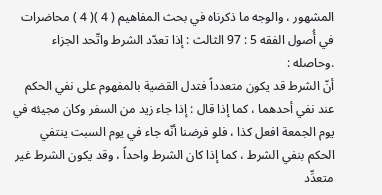المشهور ، والوجه ما ذكرناه في بحث المفاهيم ( 4 )( 4 ) محاضرات في أُصول الفقه 5 : 97 الثالث : إذا تعدّد الشرط واتّحد الجزاء .وحاصله :
أنّ الشرط قد يكون متعدداً فتدل القضية بالمفهوم على نفي الحكم عند نفي أحدهما ، كما إذا قال : إذا جاء زيد من السفر وكان مجيئه في يوم الجمعة افعل كذا ، فلو فرضنا أنّه جاء في يوم السبت ينتفي الحكم بنفي الشرط ، كما إذا كان الشرط واحداً ، وقد يكون الشرط غير متعدِّد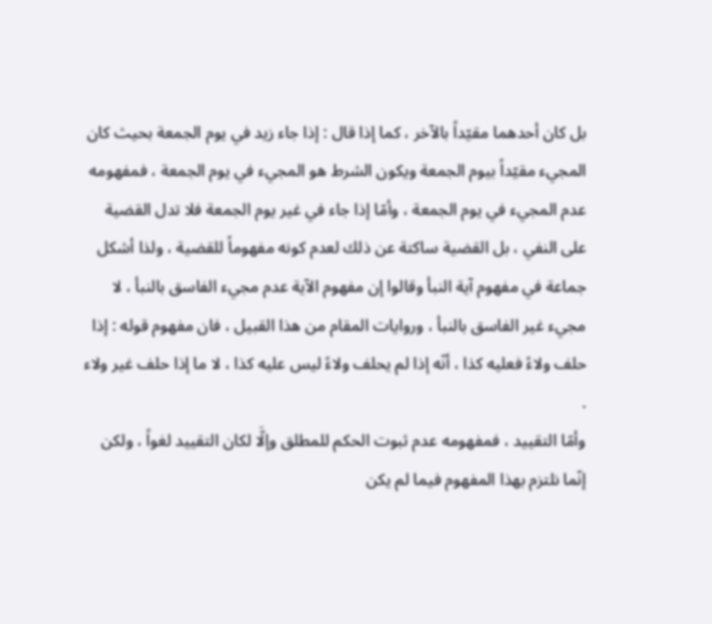بل كان أحدهما مقيّداً بالآخر ، كما إذا قال : إذا جاء زيد في يوم الجمعة بحيث كان المجيء مقيّداً بيوم الجمعة ويكون الشرط هو المجيء في يوم الجمعة ، فمفهومه عدم المجيء في يوم الجمعة ، وأمّا إذا جاء في غير يوم الجمعة فلا تدل القضية على النفي ، بل القضية ساكتة عن ذلك لعدم كونه مفهوماً للقضية ، ولذا أشكل جماعة في مفهوم آية النبأ وقالوا إن مفهوم الآية عدم مجيء الفاسق بالنبأ ، لا مجيء غير الفاسق بالنبأ ، وروايات المقام من هذا القبيل ، فان مفهوم قوله : إذا حلف ولاءً فعليه كذا ، أنّه إذا لم يحلف ولاءً ليس عليه كذا ، لا ما إذا حلف غير ولاء .
وأمّا التقييد ، فمفهومه عدم ثبوت الحكم للمطلق وإلَّا لكان التقييد لغواً ، ولكن إنّما نلتزم بهذا المفهوم فيما لم يكن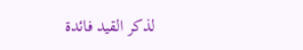لذكر القيد فائدة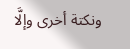ونكتة أخرى وإلَّا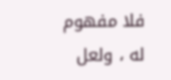فلا مفهوم له ، ولعل